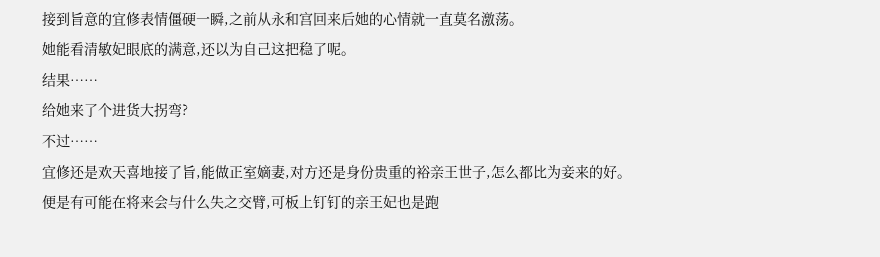接到旨意的宜修表情僵硬一瞬,之前从永和宫回来后她的心情就一直莫名激荡。
她能看清敏妃眼底的满意,还以为自己这把稳了呢。
结果……
给她来了个进货大拐弯?
不过……
宜修还是欢天喜地接了旨,能做正室嫡妻,对方还是身份贵重的裕亲王世子,怎么都比为妾来的好。
便是有可能在将来会与什么失之交臂,可板上钉钉的亲王妃也是跑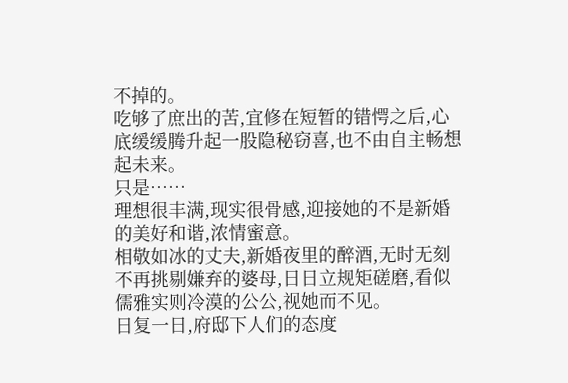不掉的。
吃够了庶出的苦,宜修在短暂的错愕之后,心底缓缓腾升起一股隐秘窃喜,也不由自主畅想起未来。
只是……
理想很丰满,现实很骨感,迎接她的不是新婚的美好和谐,浓情蜜意。
相敬如冰的丈夫,新婚夜里的醉酒,无时无刻不再挑剔嫌弃的婆母,日日立规矩磋磨,看似儒雅实则冷漠的公公,视她而不见。
日复一日,府邸下人们的态度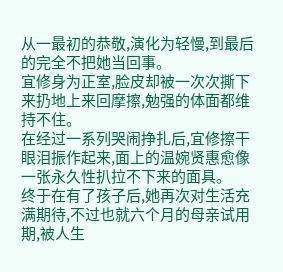从一最初的恭敬,演化为轻慢,到最后的完全不把她当回事。
宜修身为正室,脸皮却被一次次撕下来扔地上来回摩擦,勉强的体面都维持不住。
在经过一系列哭闹挣扎后,宜修擦干眼泪振作起来,面上的温婉贤惠愈像一张永久性扒拉不下来的面具。
终于在有了孩子后,她再次对生活充满期待,不过也就六个月的母亲试用期,被人生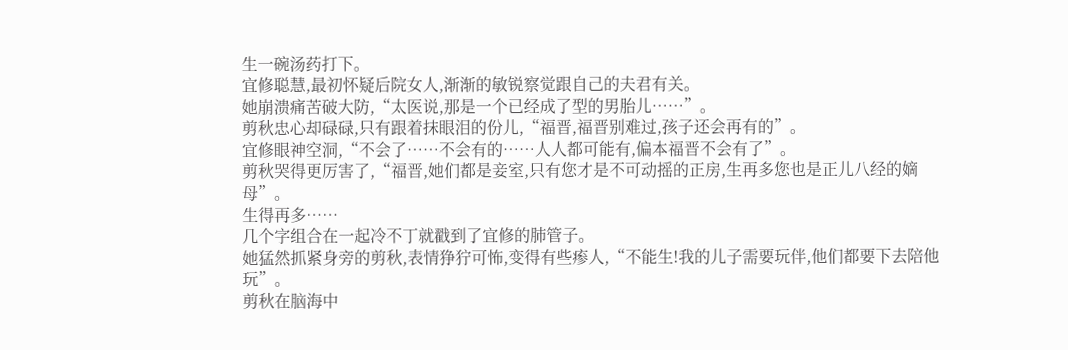生一碗汤药打下。
宜修聪慧,最初怀疑后院女人,渐渐的敏锐察觉跟自己的夫君有关。
她崩溃痛苦破大防,“太医说,那是一个已经成了型的男胎儿……”。
剪秋忠心却碌碌,只有跟着抹眼泪的份儿,“福晋,福晋别难过,孩子还会再有的”。
宜修眼神空洞,“不会了……不会有的……人人都可能有,偏本福晋不会有了”。
剪秋哭得更厉害了,“福晋,她们都是妾室,只有您才是不可动摇的正房,生再多您也是正儿八经的嫡母”。
生得再多……
几个字组合在一起冷不丁就戳到了宜修的肺管子。
她猛然抓紧身旁的剪秋,表情狰狞可怖,变得有些瘆人,“不能生!我的儿子需要玩伴,他们都要下去陪他玩”。
剪秋在脑海中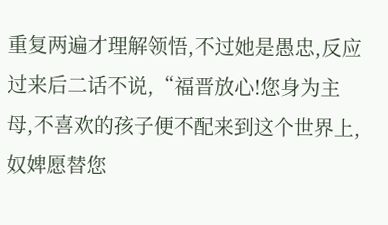重复两遍才理解领悟,不过她是愚忠,反应过来后二话不说,“福晋放心!您身为主母,不喜欢的孩子便不配来到这个世界上,奴婢愿替您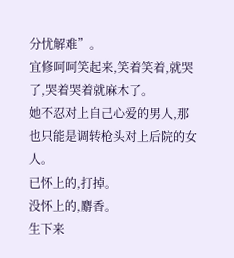分忧解难”。
宜修呵呵笑起来,笑着笑着,就哭了,哭着哭着就麻木了。
她不忍对上自己心爱的男人,那也只能是调转枪头对上后院的女人。
已怀上的,打掉。
没怀上的,麝香。
生下来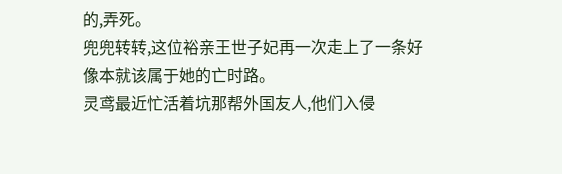的,弄死。
兜兜转转,这位裕亲王世子妃再一次走上了一条好像本就该属于她的亡时路。
灵鸢最近忙活着坑那帮外国友人,他们入侵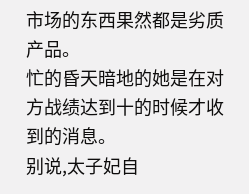市场的东西果然都是劣质产品。
忙的昏天暗地的她是在对方战绩达到十的时候才收到的消息。
别说,太子妃自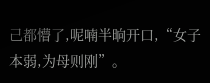己都懵了,呢喃半晌开口,“女子本弱,为母则刚”。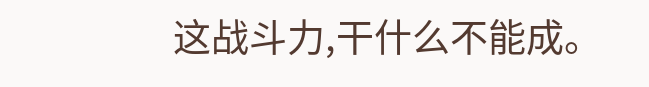这战斗力,干什么不能成。